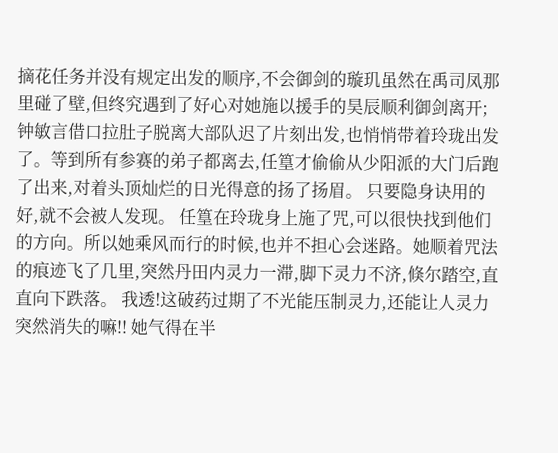摘花任务并没有规定出发的顺序,不会御剑的璇玑虽然在禹司凤那里碰了壁,但终究遇到了好心对她施以援手的昊辰顺利御剑离开;钟敏言借口拉肚子脱离大部队迟了片刻出发,也悄悄带着玲珑出发了。等到所有参赛的弟子都离去,任篁才偷偷从少阳派的大门后跑了出来,对着头顶灿烂的日光得意的扬了扬眉。 只要隐身诀用的好,就不会被人发现。 任篁在玲珑身上施了咒,可以很快找到他们的方向。所以她乘风而行的时候,也并不担心会迷路。她顺着咒法的痕迹飞了几里,突然丹田内灵力一滞,脚下灵力不济,倏尔踏空,直直向下跌落。 我透!这破药过期了不光能压制灵力,还能让人灵力突然消失的嘛!! 她气得在半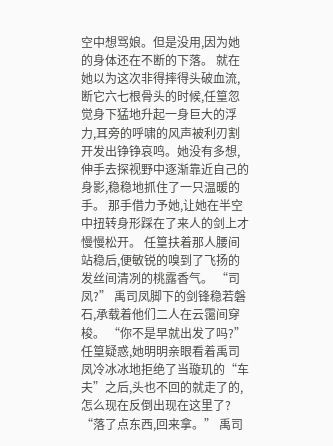空中想骂娘。但是没用,因为她的身体还在不断的下落。 就在她以为这次非得摔得头破血流,断它六七根骨头的时候,任篁忽觉身下猛地升起一身巨大的浮力,耳旁的呼啸的风声被利刃割开发出铮铮哀鸣。她没有多想,伸手去探视野中逐渐靠近自己的身影,稳稳地抓住了一只温暖的手。 那手借力予她,让她在半空中扭转身形踩在了来人的剑上才慢慢松开。 任篁扶着那人腰间站稳后,便敏锐的嗅到了飞扬的发丝间清冽的桃露香气。 “司凤?” 禹司凤脚下的剑锋稳若磐石,承载着他们二人在云霭间穿梭。 “你不是早就出发了吗?” 任篁疑惑,她明明亲眼看着禹司凤冷冰冰地拒绝了当璇玑的“车夫”之后,头也不回的就走了的,怎么现在反倒出现在这里了? “落了点东西,回来拿。” 禹司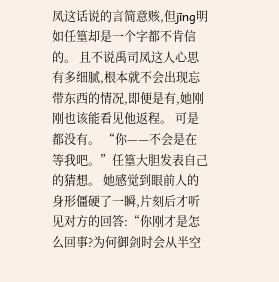凤这话说的言简意赅,但jīng明如任篁却是一个字都不肯信的。 且不说禹司凤这人心思有多细腻,根本就不会出现忘带东西的情况,即便是有,她刚刚也该能看见他返程。 可是都没有。 “你——不会是在等我吧。”任篁大胆发表自己的猜想。 她感觉到眼前人的身形僵硬了一瞬,片刻后才听见对方的回答:“你刚才是怎么回事?为何御剑时会从半空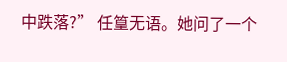中跌落?” 任篁无语。她问了一个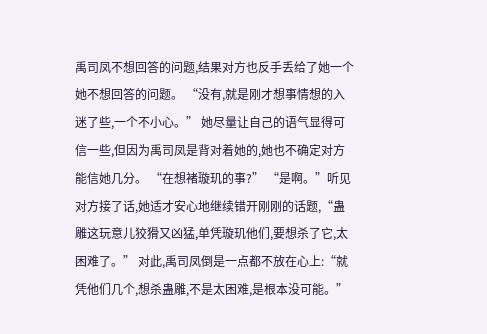禹司凤不想回答的问题,结果对方也反手丢给了她一个她不想回答的问题。 “没有,就是刚才想事情想的入迷了些,一个不小心。” 她尽量让自己的语气显得可信一些,但因为禹司凤是背对着她的,她也不确定对方能信她几分。 “在想褚璇玑的事?” “是啊。”听见对方接了话,她适才安心地继续错开刚刚的话题,“蛊雕这玩意儿狡猾又凶猛,单凭璇玑他们,要想杀了它,太困难了。” 对此,禹司凤倒是一点都不放在心上:“就凭他们几个,想杀蛊雕,不是太困难,是根本没可能。”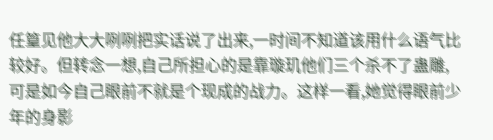任篁见他大大咧咧把实话说了出来,一时间不知道该用什么语气比较好。但转念一想,自己所担心的是靠璇玑他们三个杀不了蛊雕,可是如今自己眼前不就是个现成的战力。这样一看,她觉得眼前少年的身影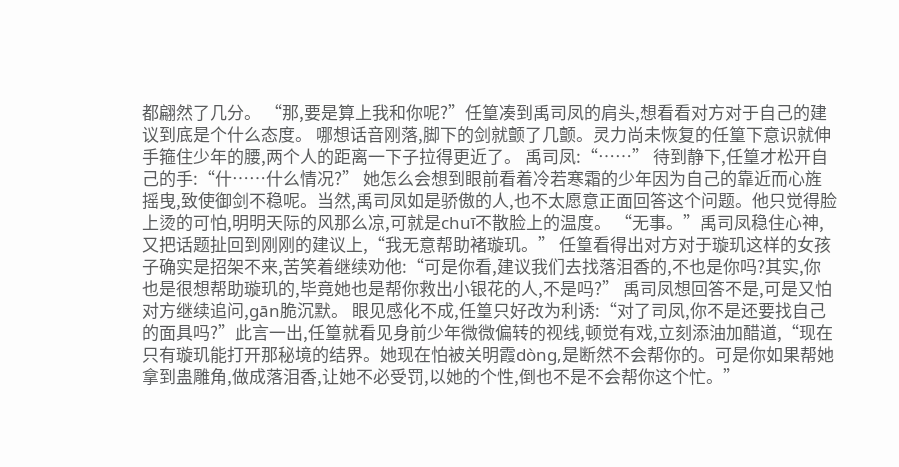都翩然了几分。 “那,要是算上我和你呢?”任篁凑到禹司凤的肩头,想看看对方对于自己的建议到底是个什么态度。 哪想话音刚落,脚下的剑就颤了几颤。灵力尚未恢复的任篁下意识就伸手箍住少年的腰,两个人的距离一下子拉得更近了。 禹司凤:“……” 待到静下,任篁才松开自己的手:“什……什么情况?” 她怎么会想到眼前看着冷若寒霜的少年因为自己的靠近而心旌摇曳,致使御剑不稳呢。当然,禹司凤如是骄傲的人,也不太愿意正面回答这个问题。他只觉得脸上烫的可怕,明明天际的风那么凉,可就是chuī不散脸上的温度。 “无事。”禹司凤稳住心神,又把话题扯回到刚刚的建议上,“我无意帮助褚璇玑。” 任篁看得出对方对于璇玑这样的女孩子确实是招架不来,苦笑着继续劝他:“可是你看,建议我们去找落泪香的,不也是你吗?其实,你也是很想帮助璇玑的,毕竟她也是帮你救出小银花的人,不是吗?” 禹司凤想回答不是,可是又怕对方继续追问,gān脆沉默。 眼见感化不成,任篁只好改为利诱:“对了司凤,你不是还要找自己的面具吗?”此言一出,任篁就看见身前少年微微偏转的视线,顿觉有戏,立刻添油加醋道,“现在只有璇玑能打开那秘境的结界。她现在怕被关明霞dòng,是断然不会帮你的。可是你如果帮她拿到蛊雕角,做成落泪香,让她不必受罚,以她的个性,倒也不是不会帮你这个忙。”